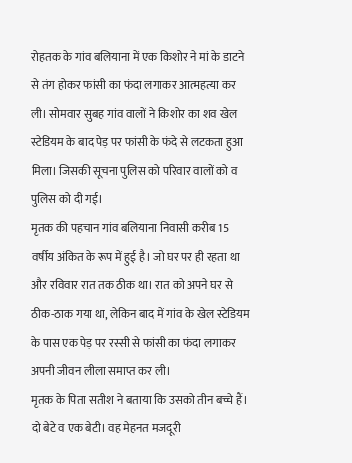रोहतक के गांव बलियाना में एक किशोर ने मां के डाटने से तंग होकर फांसी का फंदा लगाकर आत्महत्या कर ली। सोमवार सुबह गांव वालों ने किशोर का शव खेल स्टेडियम के बाद पेड़ पर फांसी के फंदे से लटकता हुआ मिला। जिसकी सूचना पुलिस को परिवार वालों को व पुलिस को दी गई।
मृतक की पहचान गांव बलियाना निवासी करीब 15 वर्षीय अंकित के रूप में हुई है। जो घर पर ही रहता था और रविवार रात तक ठीक था। रात को अपने घर से ठीक-ठाक गया था, लेकिन बाद में गांव के खेल स्टेडियम के पास एक पेड़ पर रस्सी से फांसी का फंदा लगाकर अपनी जीवन लीला समाप्त कर ली।
मृतक के पिता सतीश ने बताया कि उसको तीन बच्चे हैं। दो बेटे व एक बेटी। वह मेहनत मजदूरी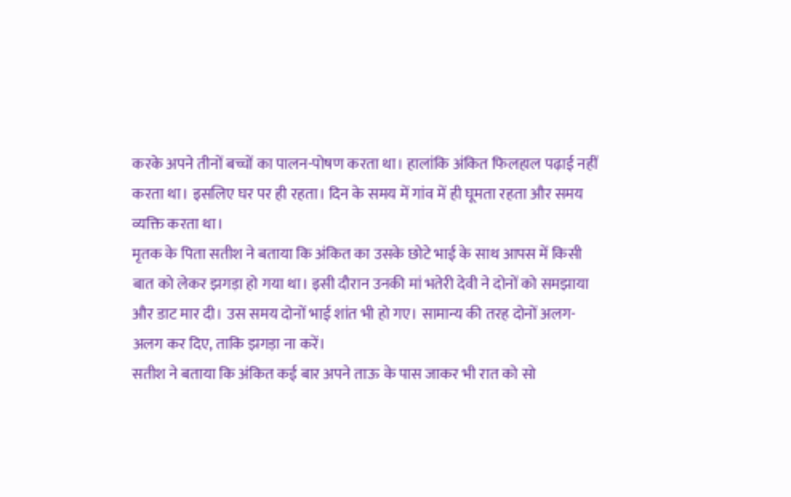करके अपने तीनों बच्चों का पालन-पोषण करता था। हालांकि अंकित फिलहाल पढ़ाई नहीं करता था। इसलिए घर पर ही रहता। दिन के समय में गांव में ही घूमता रहता और समय व्यक्ति करता था।
मृतक के पिता सतीश ने बताया कि अंकित का उसके छोटे भाई के साथ आपस में किसी बात को लेकर झगड़ा हो गया था। इसी दौरान उनकी मां भतेरी देवी ने दोनों को समझाया और डाट मार दी। उस समय दोनों भाई शांत भी हो गए। सामान्य की तरह दोनों अलग-अलग कर दिए, ताकि झगड़ा ना करें।
सतीश ने बताया कि अंकित कई बार अपने ताऊ के पास जाकर भी रात को सो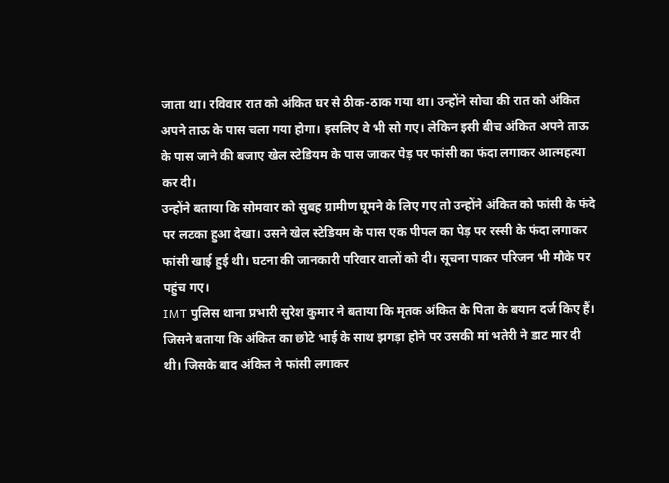जाता था। रविवार रात को अंकित घर से ठीक-ठाक गया था। उन्होंने सोचा की रात को अंकित अपने ताऊ के पास चला गया होगा। इसलिए वे भी सो गए। लेकिन इसी बीच अंकित अपने ताऊ के पास जाने की बजाए खेल स्टेडियम के पास जाकर पेड़ पर फांसी का फंदा लगाकर आत्महत्या कर दी।
उन्होंने बताया कि सोमवार को सुबह ग्रामीण घूमने के लिए गए तो उन्होंने अंकित को फांसी के फंदे पर लटका हुआ देखा। उसने खेल स्टेडियम के पास एक पीपल का पेड़ पर रस्सी के फंदा लगाकर फांसी खाई हुई थी। घटना की जानकारी परिवार वालों को दी। सूचना पाकर परिजन भी मौके पर पहुंच गए।
IMT पुलिस थाना प्रभारी सुरेश कुमार ने बताया कि मृतक अंकित के पिता के बयान दर्ज किए हैं। जिसने बताया कि अंकित का छोटे भाई के साथ झगड़ा होने पर उसकी मां भतेरी ने डाट मार दी थी। जिसके बाद अंकित ने फांसी लगाकर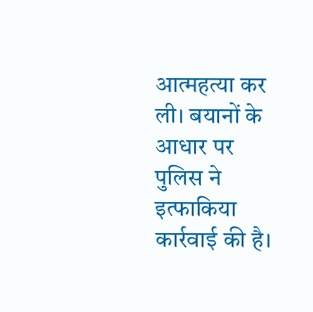आत्महत्या कर ली। बयानों के आधार पर पुलिस ने इत्फाकिया कार्रवाई की है।